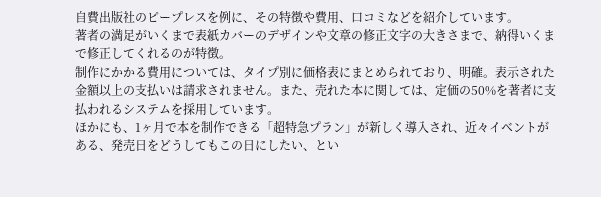自費出版社のピープレスを例に、その特徴や費用、口コミなどを紹介しています。
著者の満足がいくまで表紙カバーのデザインや文章の修正文字の大きさまで、納得いくまで修正してくれるのが特徴。
制作にかかる費用については、タイプ別に価格表にまとめられており、明確。表示された金額以上の支払いは請求されません。また、売れた本に関しては、定価の50%を著者に支払われるシステムを採用しています。
ほかにも、1ヶ月で本を制作できる「超特急プラン」が新しく導入され、近々イベントがある、発売日をどうしてもこの日にしたい、とい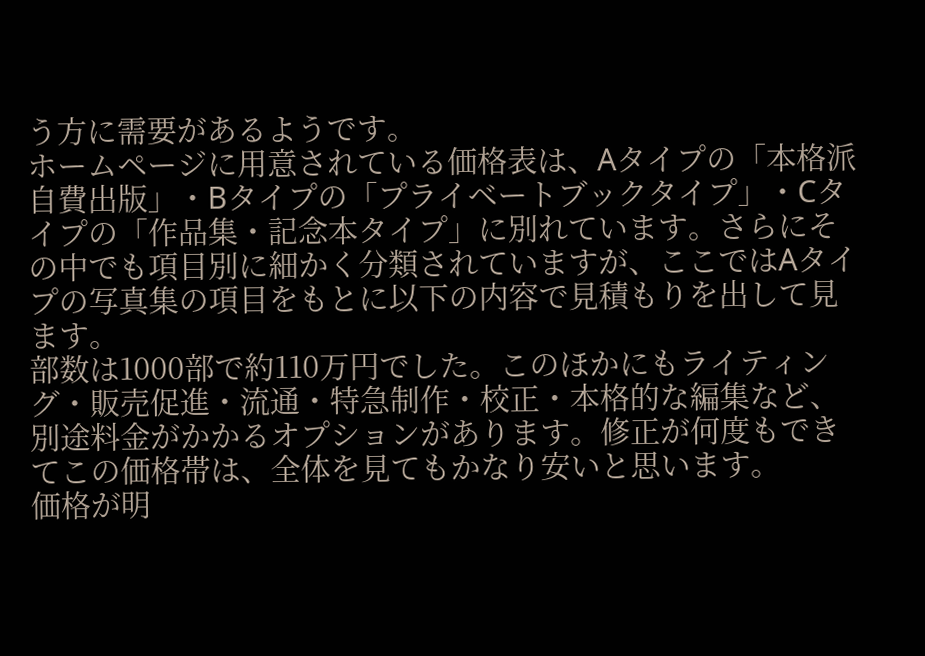う方に需要があるようです。
ホームページに用意されている価格表は、Aタイプの「本格派自費出版」・Bタイプの「プライベートブックタイプ」・Cタイプの「作品集・記念本タイプ」に別れています。さらにその中でも項目別に細かく分類されていますが、ここではAタイプの写真集の項目をもとに以下の内容で見積もりを出して見ます。
部数は1000部で約110万円でした。このほかにもライティング・販売促進・流通・特急制作・校正・本格的な編集など、別途料金がかかるオプションがあります。修正が何度もできてこの価格帯は、全体を見てもかなり安いと思います。
価格が明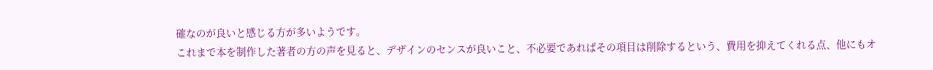確なのが良いと感じる方が多いようです。
これまで本を制作した著者の方の声を見ると、デザインのセンスが良いこと、不必要であればその項目は削除するという、費用を抑えてくれる点、他にもオ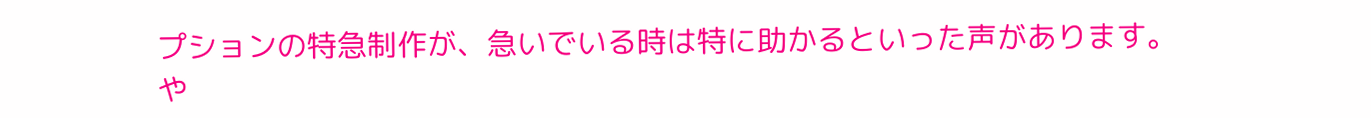プションの特急制作が、急いでいる時は特に助かるといった声があります。
や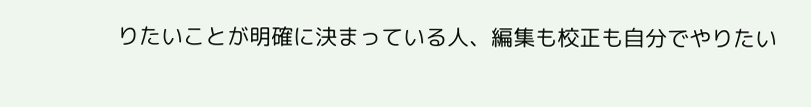りたいことが明確に決まっている人、編集も校正も自分でやりたい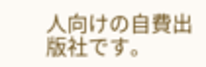人向けの自費出版社です。